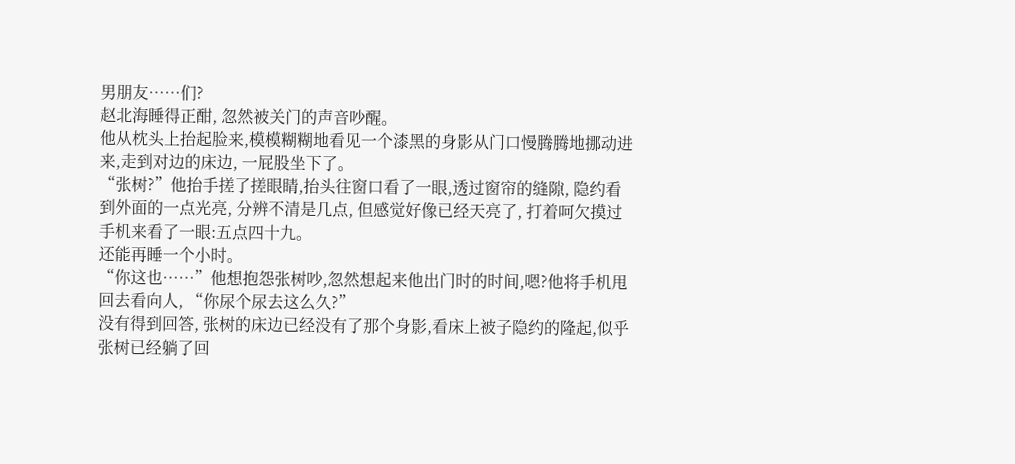男朋友……们?
赵北海睡得正酣, 忽然被关门的声音吵醒。
他从枕头上抬起脸来,模模糊糊地看见一个漆黑的身影从门口慢腾腾地挪动进来,走到对边的床边, 一屁股坐下了。
“张树?”他抬手搓了搓眼睛,抬头往窗口看了一眼,透过窗帘的缝隙, 隐约看到外面的一点光亮, 分辨不清是几点, 但感觉好像已经天亮了, 打着呵欠摸过手机来看了一眼:五点四十九。
还能再睡一个小时。
“你这也……”他想抱怨张树吵,忽然想起来他出门时的时间,嗯?他将手机甩回去看向人, “你尿个尿去这么久?”
没有得到回答, 张树的床边已经没有了那个身影,看床上被子隐约的隆起,似乎张树已经躺了回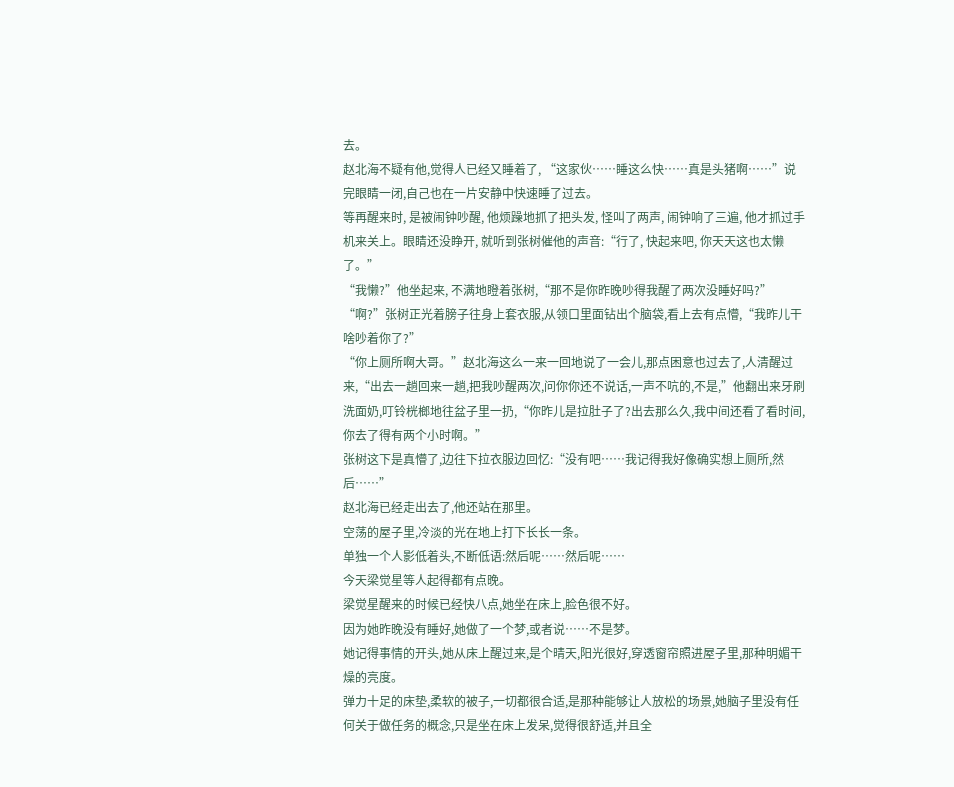去。
赵北海不疑有他,觉得人已经又睡着了, “这家伙……睡这么快……真是头猪啊……”说完眼睛一闭,自己也在一片安静中快速睡了过去。
等再醒来时, 是被闹钟吵醒, 他烦躁地抓了把头发, 怪叫了两声, 闹钟响了三遍, 他才抓过手机来关上。眼睛还没睁开, 就听到张树催他的声音:“行了, 快起来吧, 你天天这也太懒了。”
“我懒?”他坐起来, 不满地瞪着张树,“那不是你昨晚吵得我醒了两次没睡好吗?”
“啊?”张树正光着膀子往身上套衣服,从领口里面钻出个脑袋,看上去有点懵,“我昨儿干啥吵着你了?”
“你上厕所啊大哥。”赵北海这么一来一回地说了一会儿,那点困意也过去了,人清醒过来,“出去一趟回来一趟,把我吵醒两次,问你你还不说话,一声不吭的,不是,”他翻出来牙刷洗面奶,叮铃桄榔地往盆子里一扔,“你昨儿是拉肚子了?出去那么久,我中间还看了看时间,你去了得有两个小时啊。”
张树这下是真懵了,边往下拉衣服边回忆:“没有吧……我记得我好像确实想上厕所,然后……”
赵北海已经走出去了,他还站在那里。
空荡的屋子里,冷淡的光在地上打下长长一条。
单独一个人影低着头,不断低语:然后呢……然后呢……
今天梁觉星等人起得都有点晚。
梁觉星醒来的时候已经快八点,她坐在床上,脸色很不好。
因为她昨晚没有睡好,她做了一个梦,或者说……不是梦。
她记得事情的开头,她从床上醒过来,是个晴天,阳光很好,穿透窗帘照进屋子里,那种明媚干燥的亮度。
弹力十足的床垫,柔软的被子,一切都很合适,是那种能够让人放松的场景,她脑子里没有任何关于做任务的概念,只是坐在床上发呆,觉得很舒适,并且全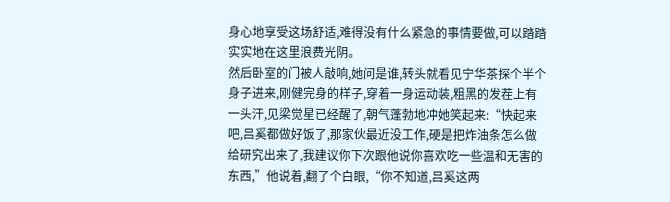身心地享受这场舒适,难得没有什么紧急的事情要做,可以踏踏实实地在这里浪费光阴。
然后卧室的门被人敲响,她问是谁,转头就看见宁华茶探个半个身子进来,刚健完身的样子,穿着一身运动装,粗黑的发茬上有一头汗,见梁觉星已经醒了,朝气蓬勃地冲她笑起来:“快起来吧,吕奚都做好饭了,那家伙最近没工作,硬是把炸油条怎么做给研究出来了,我建议你下次跟他说你喜欢吃一些温和无害的东西,”他说着,翻了个白眼,“你不知道,吕奚这两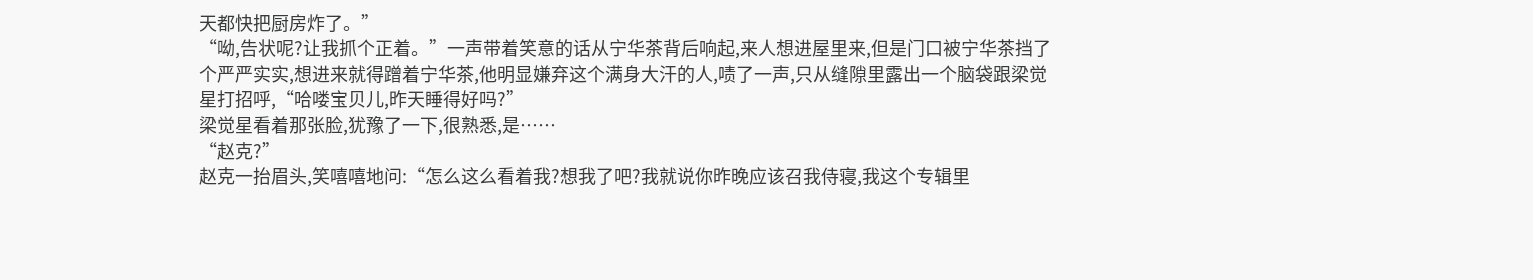天都快把厨房炸了。”
“呦,告状呢?让我抓个正着。”一声带着笑意的话从宁华茶背后响起,来人想进屋里来,但是门口被宁华茶挡了个严严实实,想进来就得蹭着宁华茶,他明显嫌弃这个满身大汗的人,啧了一声,只从缝隙里露出一个脑袋跟梁觉星打招呼,“哈喽宝贝儿,昨天睡得好吗?”
梁觉星看着那张脸,犹豫了一下,很熟悉,是……
“赵克?”
赵克一抬眉头,笑嘻嘻地问:“怎么这么看着我?想我了吧?我就说你昨晚应该召我侍寝,我这个专辑里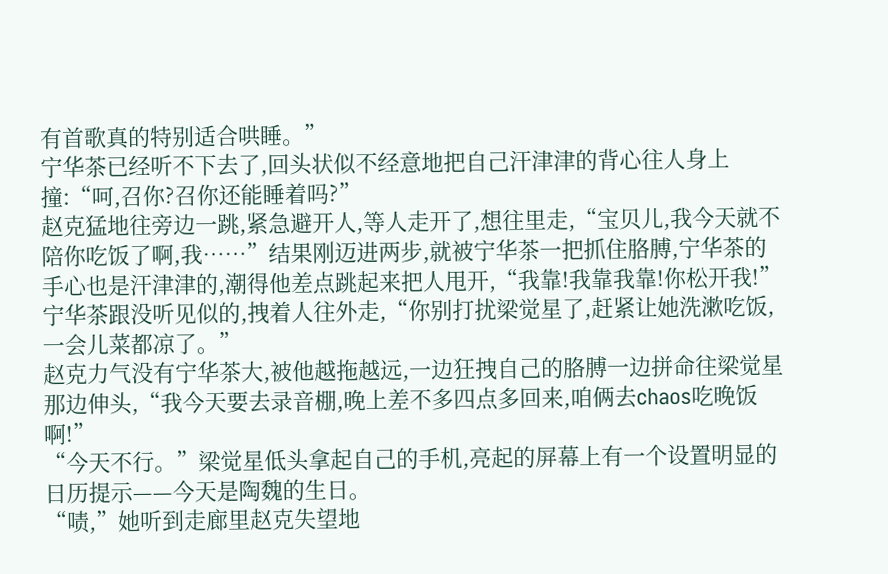有首歌真的特别适合哄睡。”
宁华茶已经听不下去了,回头状似不经意地把自己汗津津的背心往人身上撞:“呵,召你?召你还能睡着吗?”
赵克猛地往旁边一跳,紧急避开人,等人走开了,想往里走,“宝贝儿,我今天就不陪你吃饭了啊,我……”结果刚迈进两步,就被宁华茶一把抓住胳膊,宁华茶的手心也是汗津津的,潮得他差点跳起来把人甩开,“我靠!我靠我靠!你松开我!”
宁华茶跟没听见似的,拽着人往外走,“你别打扰梁觉星了,赶紧让她洗漱吃饭,一会儿菜都凉了。”
赵克力气没有宁华茶大,被他越拖越远,一边狂拽自己的胳膊一边拼命往梁觉星那边伸头,“我今天要去录音棚,晚上差不多四点多回来,咱俩去chaos吃晚饭啊!”
“今天不行。”梁觉星低头拿起自己的手机,亮起的屏幕上有一个设置明显的日历提示——今天是陶魏的生日。
“啧,”她听到走廊里赵克失望地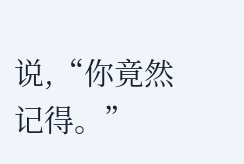说,“你竟然记得。”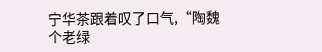宁华茶跟着叹了口气,“陶魏个老绿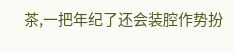茶,一把年纪了还会装腔作势扮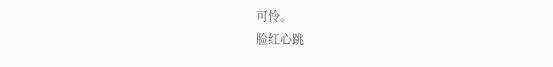可怜。
脸红心跳